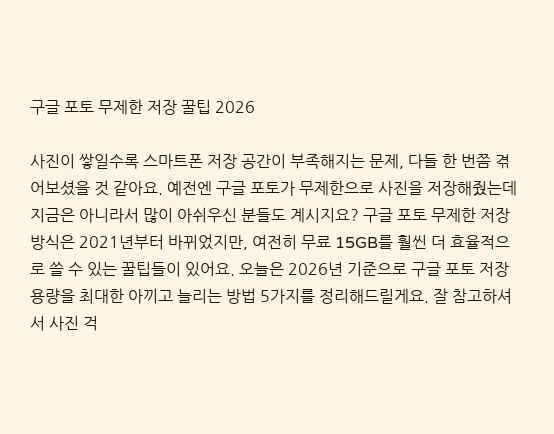구글 포토 무제한 저장 꿀팁 2026

사진이 쌓일수록 스마트폰 저장 공간이 부족해지는 문제, 다들 한 번쯤 겪어보셨을 것 같아요. 예전엔 구글 포토가 무제한으로 사진을 저장해줬는데 지금은 아니라서 많이 아쉬우신 분들도 계시지요? 구글 포토 무제한 저장 방식은 2021년부터 바뀌었지만, 여전히 무료 15GB를 훨씬 더 효율적으로 쓸 수 있는 꿀팁들이 있어요. 오늘은 2026년 기준으로 구글 포토 저장 용량을 최대한 아끼고 늘리는 방법 5가지를 정리해드릴게요. 잘 참고하셔서 사진 걱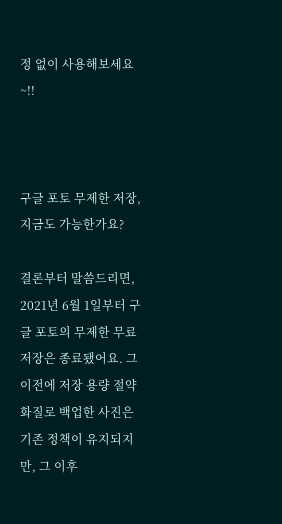정 없이 사용해보세요~!!



구글 포토 무제한 저장, 지금도 가능한가요?

결론부터 말씀드리면, 2021년 6월 1일부터 구글 포토의 무제한 무료 저장은 종료됐어요. 그 이전에 저장 용량 절약 화질로 백업한 사진은 기존 정책이 유지되지만, 그 이후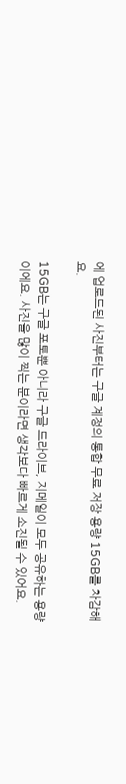에 업로드된 사진부터는 구글 계정의 통합 무료 저장 용량 15GB를 차감해요.

15GB는 구글 포토뿐 아니라 구글 드라이브, 지메일이 모두 공유하는 용량이에요. 사진을 많이 찍는 분이라면 생각보다 빠르게 소진될 수 있어요.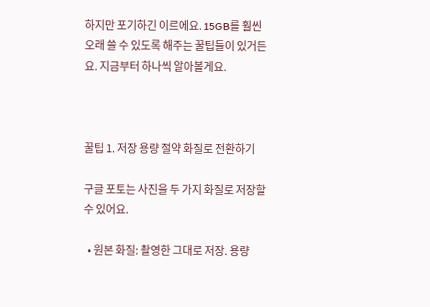하지만 포기하긴 이르에요. 15GB를 훨씬 오래 쓸 수 있도록 해주는 꿀팁들이 있거든요. 지금부터 하나씩 알아볼게요.



꿀팁 1. 저장 용량 절약 화질로 전환하기

구글 포토는 사진을 두 가지 화질로 저장할 수 있어요.

  • 원본 화질: 촬영한 그대로 저장. 용량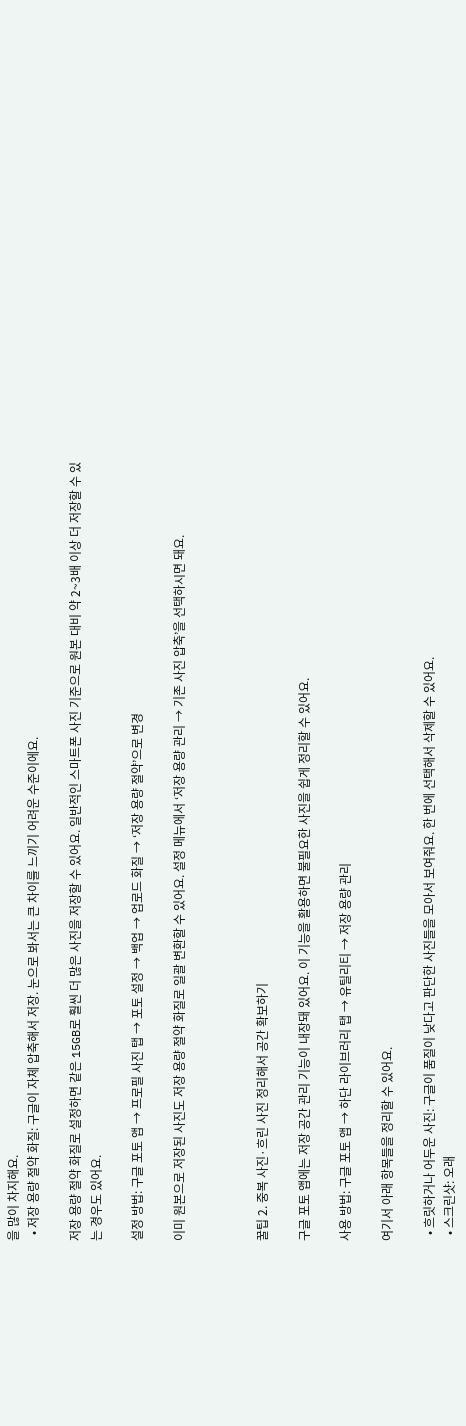을 많이 차지해요.
  • 저장 용량 절약 화질: 구글이 자체 압축해서 저장. 눈으로 봐서는 큰 차이를 느끼기 어려운 수준이에요.

저장 용량 절약 화질로 설정하면 같은 15GB로 훨씬 더 많은 사진을 저장할 수 있어요. 일반적인 스마트폰 사진 기준으로 원본 대비 약 2~3배 이상 더 저장할 수 있는 경우도 있어요.

설정 방법: 구글 포토 앱 → 프로필 사진 탭 → 포토 설정 → 백업 → 업로드 화질 → ‘저장 용량 절약’으로 변경

이미 원본으로 저장된 사진도 저장 용량 절약 화질로 일괄 변환할 수 있어요. 설정 메뉴에서 ‘저장 용량 관리 → 기존 사진 압축’을 선택하시면 돼요.



꿀팁 2. 중복 사진·흐린 사진 정리해서 공간 확보하기

구글 포토 앱에는 저장 공간 관리 기능이 내장돼 있어요. 이 기능을 활용하면 불필요한 사진을 쉽게 정리할 수 있어요.

사용 방법: 구글 포토 앱 → 하단 라이브러리 탭 → 유틸리티 → 저장 용량 관리

여기서 아래 항목들을 정리할 수 있어요.

  • 흐릿하거나 어두운 사진: 구글이 품질이 낮다고 판단한 사진들을 모아서 보여줘요. 한 번에 선택해서 삭제할 수 있어요.
  • 스크린샷: 오래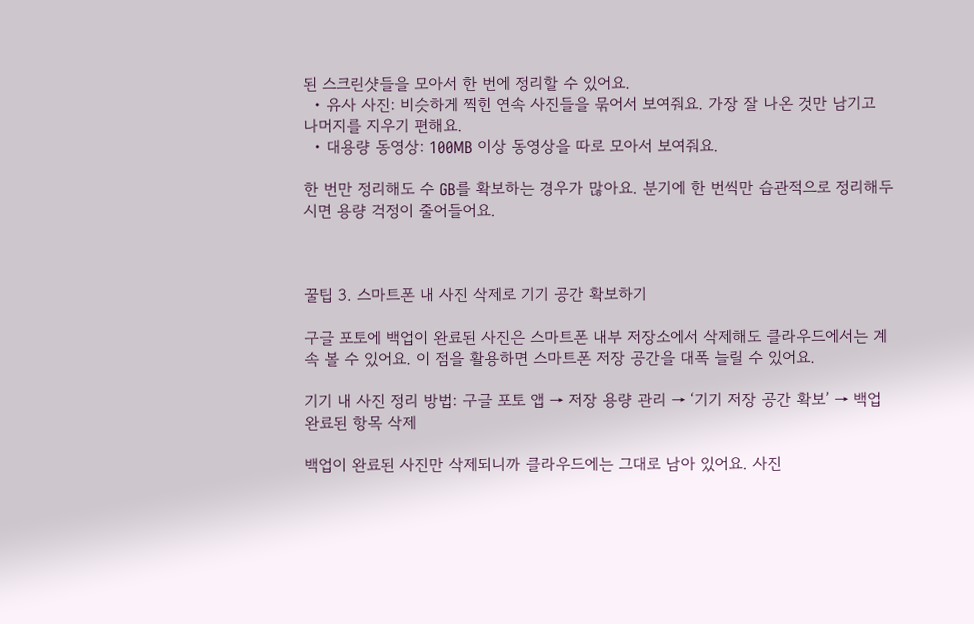된 스크린샷들을 모아서 한 번에 정리할 수 있어요.
  • 유사 사진: 비슷하게 찍힌 연속 사진들을 묶어서 보여줘요. 가장 잘 나온 것만 남기고 나머지를 지우기 편해요.
  • 대용량 동영상: 100MB 이상 동영상을 따로 모아서 보여줘요.

한 번만 정리해도 수 GB를 확보하는 경우가 많아요. 분기에 한 번씩만 습관적으로 정리해두시면 용량 걱정이 줄어들어요.



꿀팁 3. 스마트폰 내 사진 삭제로 기기 공간 확보하기

구글 포토에 백업이 완료된 사진은 스마트폰 내부 저장소에서 삭제해도 클라우드에서는 계속 볼 수 있어요. 이 점을 활용하면 스마트폰 저장 공간을 대폭 늘릴 수 있어요.

기기 내 사진 정리 방법: 구글 포토 앱 → 저장 용량 관리 → ‘기기 저장 공간 확보’ → 백업 완료된 항목 삭제

백업이 완료된 사진만 삭제되니까 클라우드에는 그대로 남아 있어요. 사진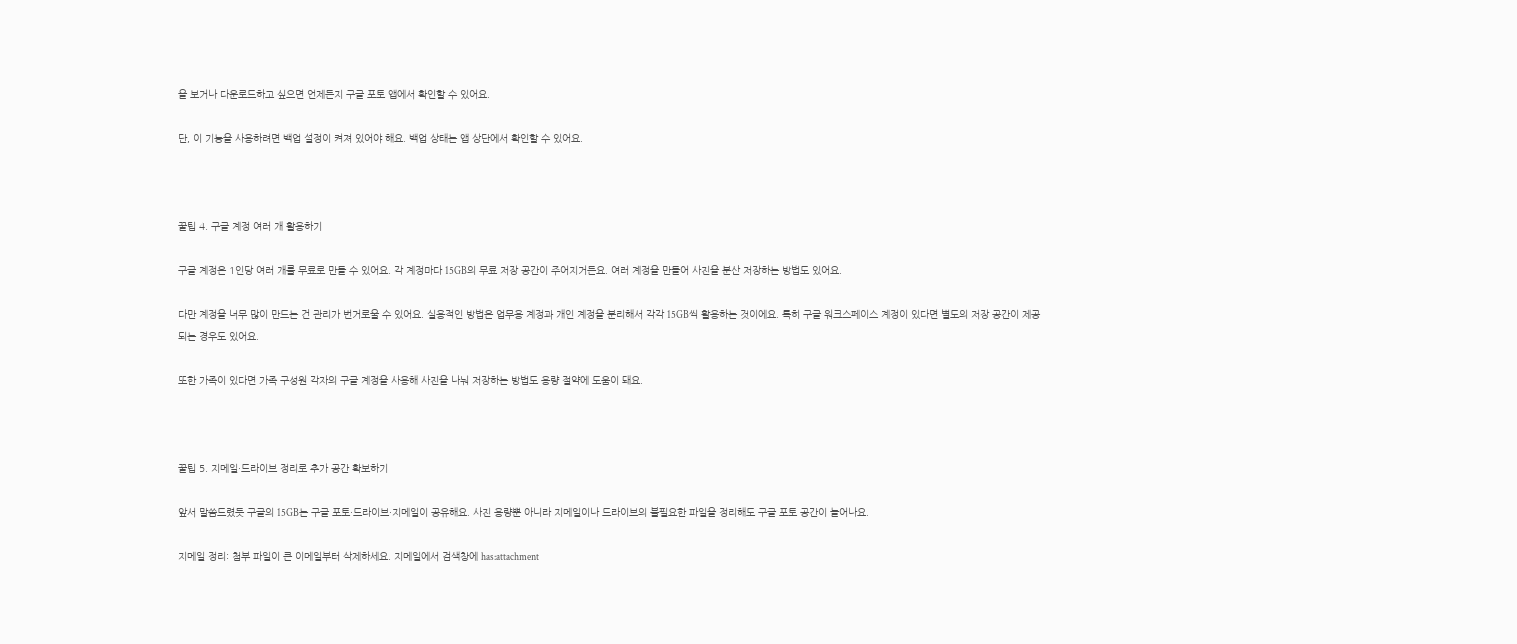을 보거나 다운로드하고 싶으면 언제든지 구글 포토 앱에서 확인할 수 있어요.

단, 이 기능을 사용하려면 백업 설정이 켜져 있어야 해요. 백업 상태는 앱 상단에서 확인할 수 있어요.



꿀팁 4. 구글 계정 여러 개 활용하기

구글 계정은 1인당 여러 개를 무료로 만들 수 있어요. 각 계정마다 15GB의 무료 저장 공간이 주어지거든요. 여러 계정을 만들어 사진을 분산 저장하는 방법도 있어요.

다만 계정을 너무 많이 만드는 건 관리가 번거로울 수 있어요. 실용적인 방법은 업무용 계정과 개인 계정을 분리해서 각각 15GB씩 활용하는 것이에요. 특히 구글 워크스페이스 계정이 있다면 별도의 저장 공간이 제공되는 경우도 있어요.

또한 가족이 있다면 가족 구성원 각자의 구글 계정을 사용해 사진을 나눠 저장하는 방법도 용량 절약에 도움이 돼요.



꿀팁 5. 지메일·드라이브 정리로 추가 공간 확보하기

앞서 말씀드렸듯 구글의 15GB는 구글 포토·드라이브·지메일이 공유해요. 사진 용량뿐 아니라 지메일이나 드라이브의 불필요한 파일을 정리해도 구글 포토 공간이 늘어나요.

지메일 정리: 첨부 파일이 큰 이메일부터 삭제하세요. 지메일에서 검색창에 has:attachment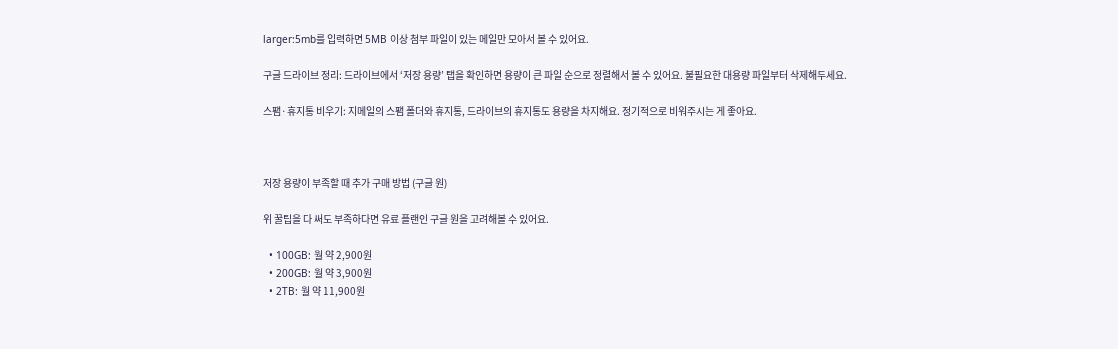larger:5mb를 입력하면 5MB 이상 첨부 파일이 있는 메일만 모아서 볼 수 있어요.

구글 드라이브 정리: 드라이브에서 ‘저장 용량’ 탭을 확인하면 용량이 큰 파일 순으로 정렬해서 볼 수 있어요. 불필요한 대용량 파일부터 삭제해두세요.

스팸·휴지통 비우기: 지메일의 스팸 폴더와 휴지통, 드라이브의 휴지통도 용량을 차지해요. 정기적으로 비워주시는 게 좋아요.



저장 용량이 부족할 때 추가 구매 방법 (구글 원)

위 꿀팁을 다 써도 부족하다면 유료 플랜인 구글 원을 고려해볼 수 있어요.

  • 100GB: 월 약 2,900원
  • 200GB: 월 약 3,900원
  • 2TB: 월 약 11,900원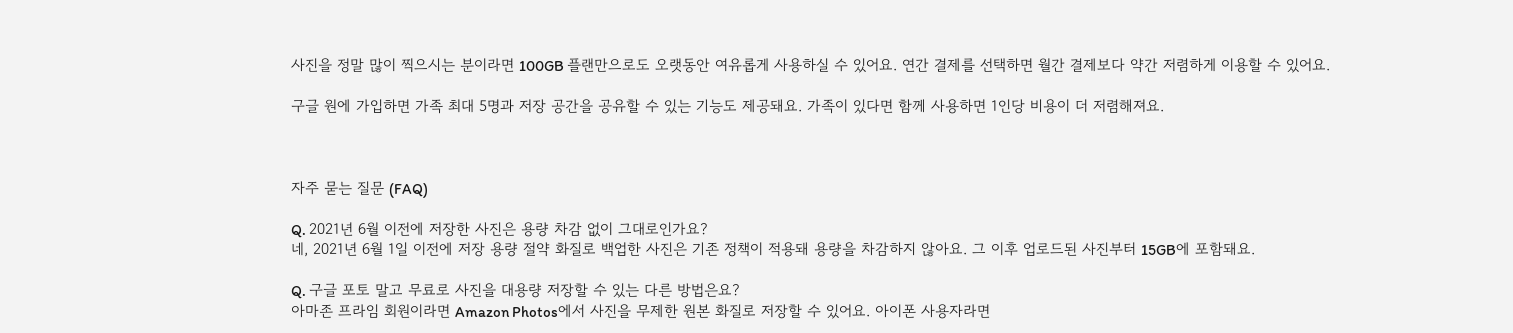사진을 정말 많이 찍으시는 분이라면 100GB 플랜만으로도 오랫동안 여유롭게 사용하실 수 있어요. 연간 결제를 선택하면 월간 결제보다 약간 저렴하게 이용할 수 있어요.

구글 원에 가입하면 가족 최대 5명과 저장 공간을 공유할 수 있는 기능도 제공돼요. 가족이 있다면 함께 사용하면 1인당 비용이 더 저렴해져요.



자주 묻는 질문 (FAQ)

Q. 2021년 6월 이전에 저장한 사진은 용량 차감 없이 그대로인가요?
네, 2021년 6월 1일 이전에 저장 용량 절약 화질로 백업한 사진은 기존 정책이 적용돼 용량을 차감하지 않아요. 그 이후 업로드된 사진부터 15GB에 포함돼요.

Q. 구글 포토 말고 무료로 사진을 대용량 저장할 수 있는 다른 방법은요?
아마존 프라임 회원이라면 Amazon Photos에서 사진을 무제한 원본 화질로 저장할 수 있어요. 아이폰 사용자라면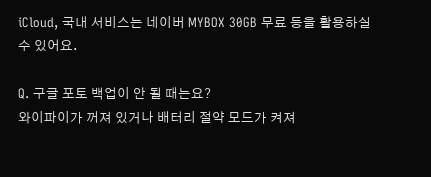iCloud, 국내 서비스는 네이버 MYBOX 30GB 무료 등을 활용하실 수 있어요.

Q. 구글 포토 백업이 안 될 때는요?
와이파이가 꺼져 있거나 배터리 절약 모드가 켜져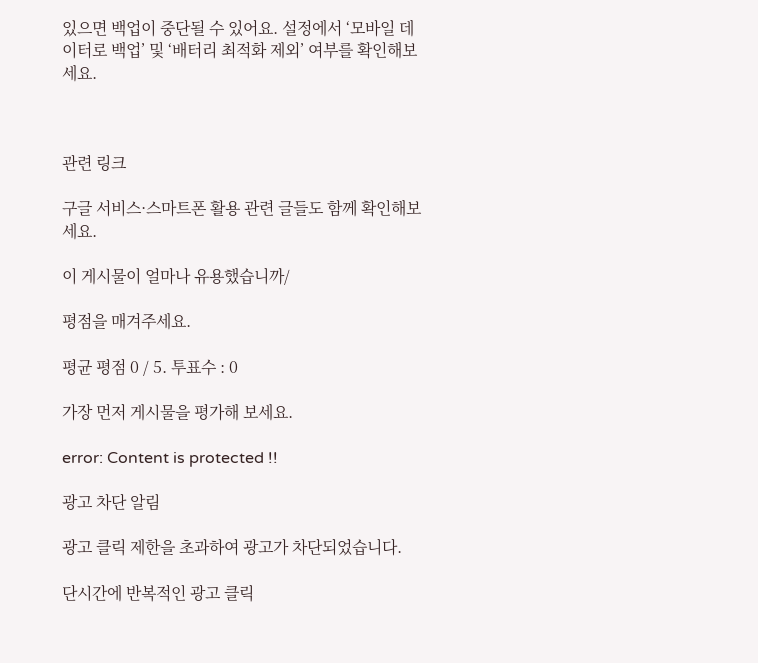있으면 백업이 중단될 수 있어요. 설정에서 ‘모바일 데이터로 백업’ 및 ‘배터리 최적화 제외’ 여부를 확인해보세요.



관련 링크

구글 서비스·스마트폰 활용 관련 글들도 함께 확인해보세요.

이 게시물이 얼마나 유용했습니까/

평점을 매겨주세요.

평균 평점 0 / 5. 투표수 : 0

가장 먼저 게시물을 평가해 보세요.

error: Content is protected !!

광고 차단 알림

광고 클릭 제한을 초과하여 광고가 차단되었습니다.

단시간에 반복적인 광고 클릭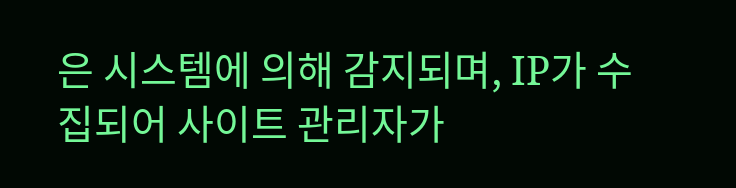은 시스템에 의해 감지되며, IP가 수집되어 사이트 관리자가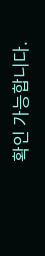확인 가능합니다.